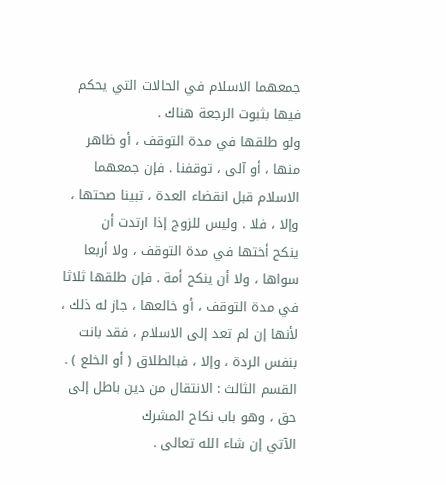جمعهما الاسلام في الحالات التي يحكم فيها بثبوت الرجعة هناك .
ولو طلقها في مدة التوقف ، أو ظاهر منها ، أو آلى ، توقفنا . فإن جمعهما
الاسلام قبل انقضاء العدة ، تبينا صحتها ، وإلا ، فلا . وليس للزوج إذا ارتدت أن
ينكح أختها في مدة التوقف ، ولا أربعا سواها ، ولا أن ينكح أمة . فإن طلقها ثلاثا
في مدة التوقف ، أو خالعها ، جاز له ذلك ، لأنها إن لم تعد إلى الاسلام ، فقد بانت
بنفس الردة ، وإلا ، فبالطلاق ( أو الخلع ) .
القسم الثالث : الانتقال من دين باطل إلى حق ، وهو باب نكاح المشرك
الآتي إن شاء الله تعالى .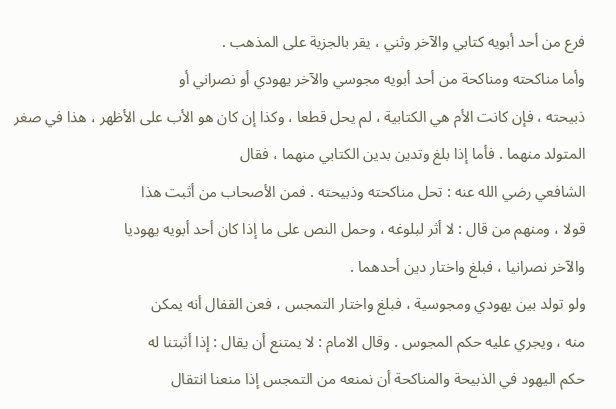فرع من أحد أبويه كتابي والآخر وثني ، يقر بالجزية على المذهب .
وأما مناكحته ومناكحة من أحد أبويه مجوسي والآخر يهودي أو نصراني أو
ذبيحته ، فإن كانت الأم هي الكتابية ، لم يحل قطعا ، وكذا إن كان هو الأب على الأظهر ، هذا في صغر المتولد منهما . فأما إذا بلغ وتدين بدين الكتابي منهما ، فقال
الشافعي رضي الله عنه : تحل مناكحته وذبيحته . فمن الأصحاب من أثبت هذا
قولا ، ومنهم من قال : لا أثر لبلوغه ، وحمل النص على ما إذا كان أحد أبويه يهوديا
والآخر نصرانيا ، فبلغ واختار دين أحدهما .
ولو تولد بين يهودي ومجوسية ، فبلغ واختار التمجس ، فعن القفال أنه يمكن
منه ، ويجري عليه حكم المجوس . وقال الامام : لا يمتنع أن يقال : إذا أثبتنا له
حكم اليهود في الذبيحة والمناكحة أن نمنعه من التمجس إذا منعنا انتقال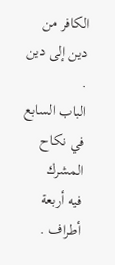الكافر من
دين إلى دين .
الباب السابع في نكاح المشرك
فيه أربعة أطراف .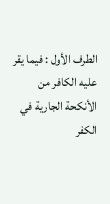الطرف الأول : فيما يقر عليه الكافر من الأنكحة الجارية في الكفر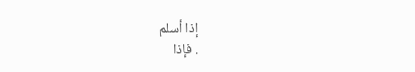إذا أسلم
. فإذا